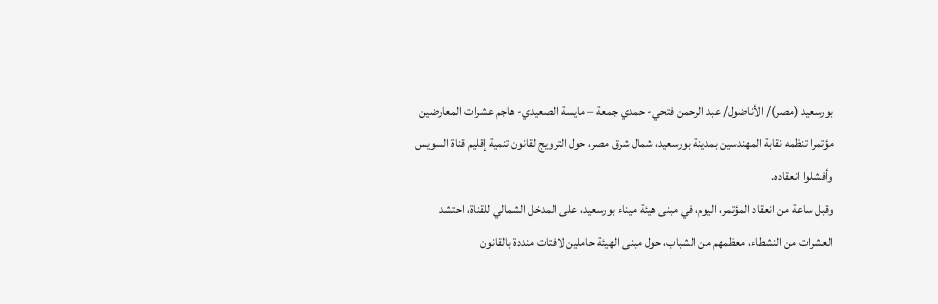بورسعيد (مصر)/ الأناضول/ عبد الرحمن فتحي- حمدي جمعة – مايسة الصعيدي- هاجم عشرات المعارضين مؤتمرا تنظمه نقابة المهندسين بمدينة بورسعيد، شمال شرق مصر، حول الترويج لقانون تنمية إقليم قناة السويس وأفشلوا انعقاده.
وقبل ساعة من انعقاد المؤتمر، اليوم، في مبنى هيئة ميناء بورسعيد، على المدخل الشمالي للقناة، احتشد العشرات من النشطاء، معظمهم من الشباب، حول مبنى الهيئة حاملين لافتات منددة بالقانون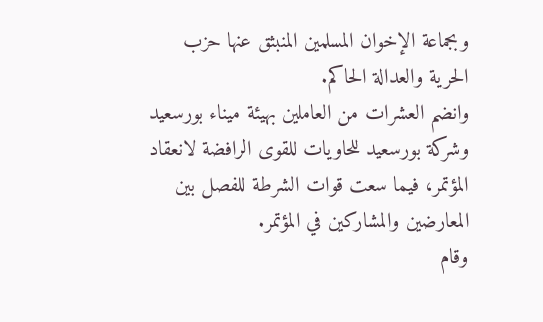وبجماعة الإخوان المسلمين المنبثق عنها حزب الحرية والعدالة الحاكم.
وانضم العشرات من العاملين بهيئة ميناء بورسعيد وشركة بورسعيد للحاويات للقوى الرافضة لانعقاد المؤتمر، فيما سعت قوات الشرطة للفصل بين المعارضين والمشاركين في المؤتمر.
وقام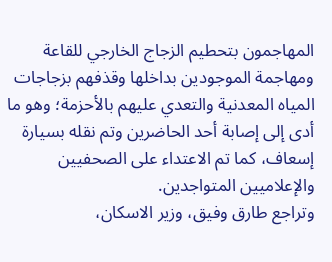المهاجمون بتحطيم الزجاج الخارجي للقاعة ومهاجمة الموجودين بداخلها وقذفهم بزجاجات المياه المعدنية والتعدي عليهم بالأحزمة؛ وهو ما أدى إلى إصابة أحد الحاضرين وتم نقله بسيارة إسعاف، كما تم الاعتداء على الصحفيين والإعلاميين المتواجدين.
وتراجع طارق وفيق، وزير الاسكان،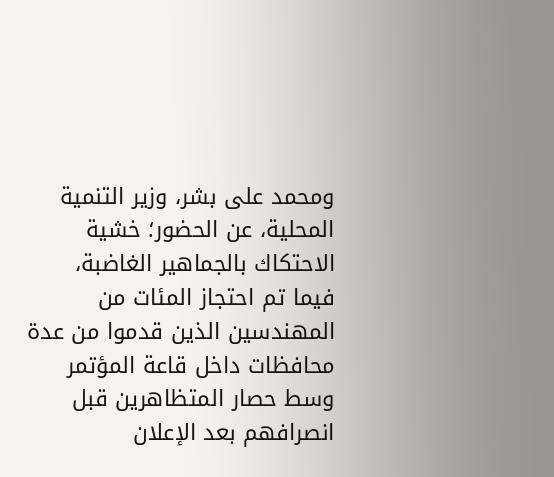ومحمد على بشر، وزير التنمية المحلية، عن الحضور؛ خشية الاحتكاك بالجماهير الغاضبة، فيما تم احتجاز المئات من المهندسين الذين قدموا من عدة محافظات داخل قاعة المؤتمر وسط حصار المتظاهرين قبل انصرافهم بعد الإعلان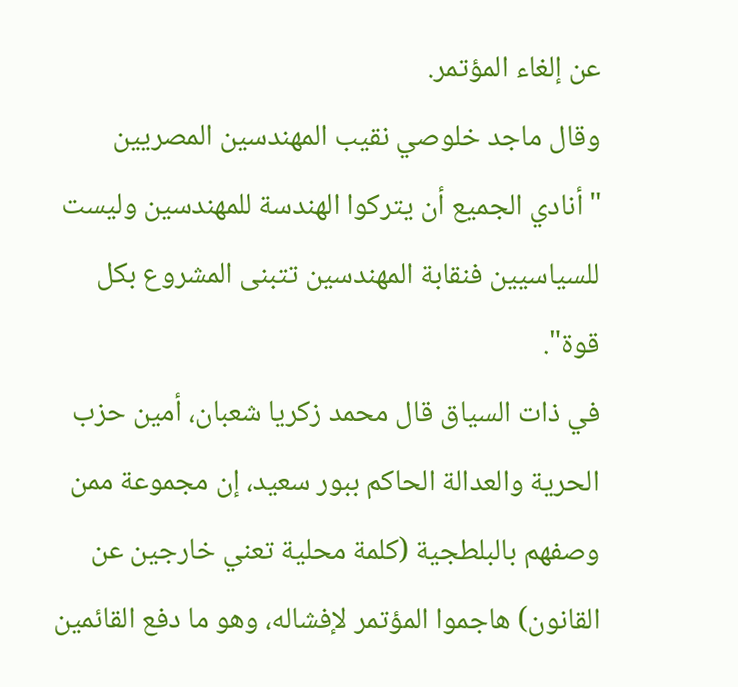عن إلغاء المؤتمر.
وقال ماجد خلوصي نقيب المهندسين المصريين "أنادي الجميع أن يتركوا الهندسة للمهندسين وليست للسياسيين فنقابة المهندسين تتبنى المشروع بكل قوة".
في ذات السياق قال محمد زكريا شعبان، أمين حزب الحرية والعدالة الحاكم ببور سعيد، إن مجموعة ممن وصفهم بالبلطجية (كلمة محلية تعني خارجين عن القانون) هاجموا المؤتمر لإفشاله، وهو ما دفع القائمين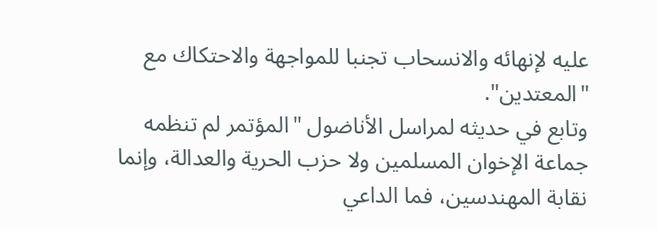عليه لإنهائه والانسحاب تجنبا للمواجهة والاحتكاك مع "المعتدين".
وتابع في حديثه لمراسل الأناضول "المؤتمر لم تنظمه جماعة الإخوان المسلمين ولا حزب الحرية والعدالة، وإنما نقابة المهندسين، فما الداعي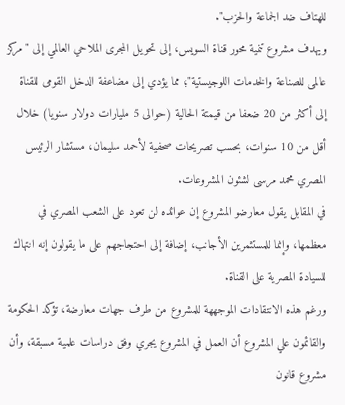للهتاف ضد الجماعة والحزب".
ويهدف مشروع تنمية محور قناة السويس، إلى تحويل المجرى الملاحي العالمي إلى "مركز عالمى للصناعة والخدمات اللوجيستية"؛ مما يؤدي إلى مضاعفة الدخل القومى للقناة إلى أكثر من 20 ضعفا من قيمتة الحالية (حوالى 5 مليارات دولار سنويا) خلال أقل من 10 سنوات، بحسب تصريحات صحفية لأحمد سليمان، مستشار الرئيس المصري محمد مرسى لشئون المشروعات.
في المقابل يقول معارضو المشروع إن عوائده لن تعود على الشعب المصري في معظمها، وإنما للمستثمرين الأجانب، إضافة إلى احتجاجهم على ما يقولون إنه انتهاك للسيادة المصرية على القناة.
ورغم هذه الانتقادات الموجههة للمشروع من طرف جهات معارضة، تؤكد الحكومة والقائمون علي المشروع أن العمل في المشروع يجري وفق دراسات علمية مسبقة، وأن مشروع قانون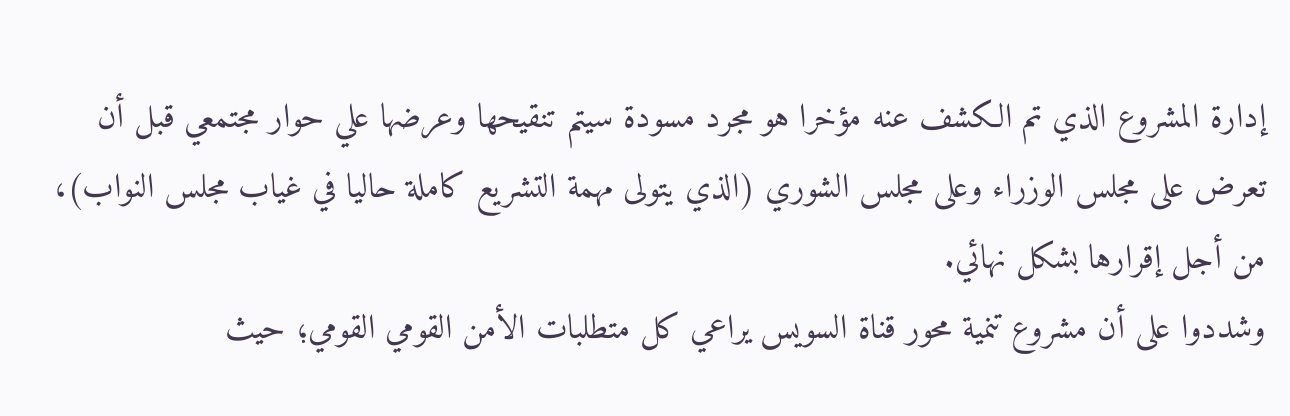إدارة المشروع الذي تم الكشف عنه مؤخرا هو مجرد مسودة سيتم تنقيحها وعرضها علي حوار مجتمعي قبل أن تعرض على مجلس الوزراء وعلى مجلس الشوري (الذي يتولى مهمة التشريع كاملة حاليا في غياب مجلس النواب)، من أجل إقرارها بشكل نهائي.
وشددوا على أن مشروع تنمية محور قناة السويس يراعي كل متطلبات الأمن القومي القومي؛ حيث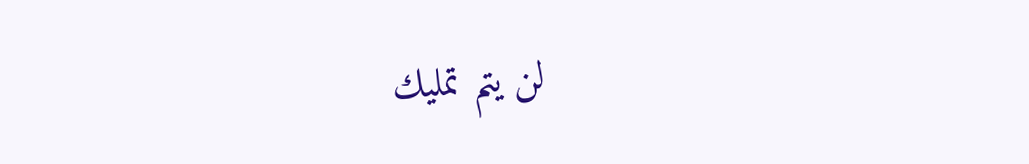لن يتم تمليك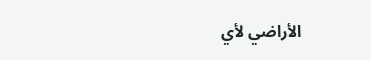الأراضي لأي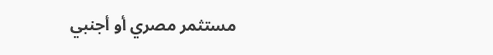مستثمر مصري أو أجنبي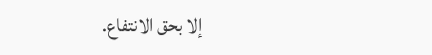إلا بحق الانتفاع.